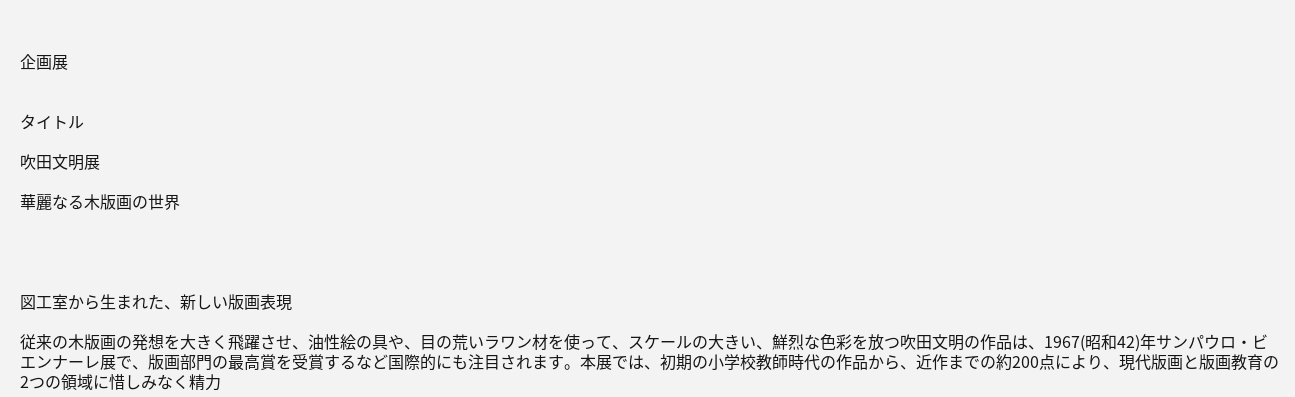企画展


タイトル

吹田文明展

華麗なる木版画の世界




図工室から生まれた、新しい版画表現

従来の木版画の発想を大きく飛躍させ、油性絵の具や、目の荒いラワン材を使って、スケールの大きい、鮮烈な色彩を放つ吹田文明の作品は、1967(昭和42)年サンパウロ・ビエンナーレ展で、版画部門の最高賞を受賞するなど国際的にも注目されます。本展では、初期の小学校教師時代の作品から、近作までの約200点により、現代版画と版画教育の2つの領域に惜しみなく精力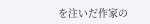を注いだ作家の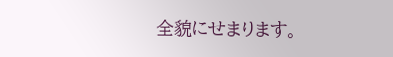全貌にせまります。